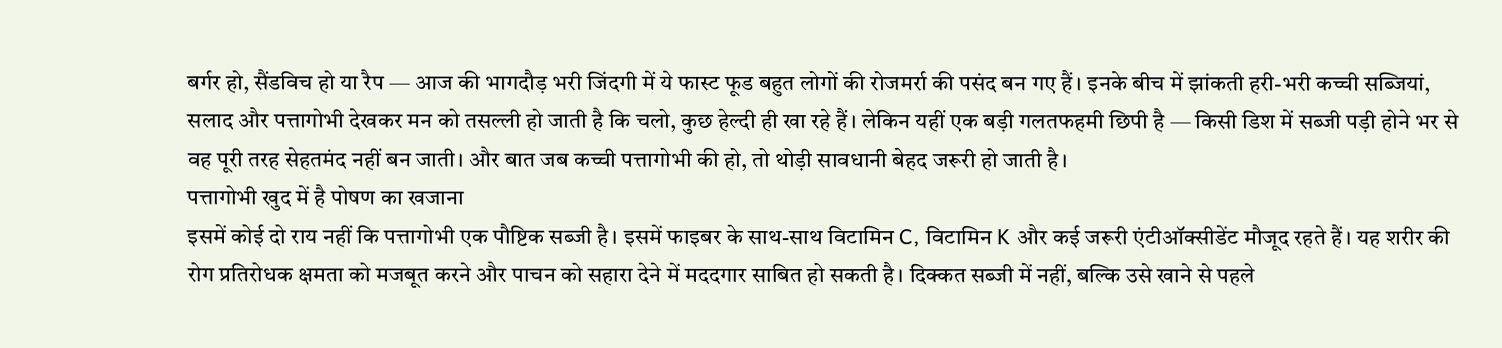बर्गर हो, सैंडविच हो या रैप — आज की भागदौड़ भरी जिंदगी में ये फास्ट फूड बहुत लोगों की रोजमर्रा की पसंद बन गए हैं। इनके बीच में झांकती हरी-भरी कच्ची सब्जियां, सलाद और पत्तागोभी देखकर मन को तसल्ली हो जाती है कि चलो, कुछ हेल्दी ही खा रहे हैं। लेकिन यहीं एक बड़ी गलतफहमी छिपी है — किसी डिश में सब्जी पड़ी होने भर से वह पूरी तरह सेहतमंद नहीं बन जाती। और बात जब कच्ची पत्तागोभी की हो, तो थोड़ी सावधानी बेहद जरूरी हो जाती है।
पत्तागोभी खुद में है पोषण का खजाना
इसमें कोई दो राय नहीं कि पत्तागोभी एक पौष्टिक सब्जी है। इसमें फाइबर के साथ-साथ विटामिन C, विटामिन K और कई जरूरी एंटीऑक्सीडेंट मौजूद रहते हैं। यह शरीर की रोग प्रतिरोधक क्षमता को मजबूत करने और पाचन को सहारा देने में मददगार साबित हो सकती है। दिक्कत सब्जी में नहीं, बल्कि उसे खाने से पहले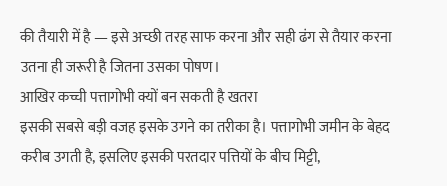की तैयारी में है — इसे अच्छी तरह साफ करना और सही ढंग से तैयार करना उतना ही जरूरी है जितना उसका पोषण।
आखिर कच्ची पत्तागोभी क्यों बन सकती है खतरा
इसकी सबसे बड़ी वजह इसके उगने का तरीका है। पत्तागोभी जमीन के बेहद करीब उगती है, इसलिए इसकी परतदार पत्तियों के बीच मिट्टी,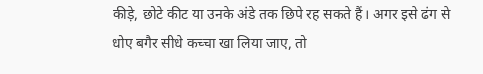कीड़े, छोटे कीट या उनके अंडे तक छिपे रह सकते हैं। अगर इसे ढंग से धोए बगैर सीधे कच्चा खा लिया जाए, तो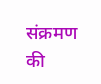संक्रमण की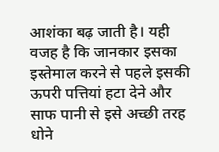आशंका बढ़ जाती है। यही वजह है कि जानकार इसका इस्तेमाल करने से पहले इसकी ऊपरी पत्तियां हटा देने और साफ पानी से इसे अच्छी तरह धोने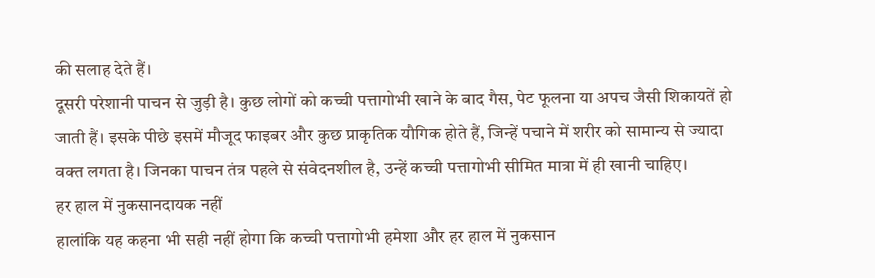की सलाह देते हैं।
दूसरी परेशानी पाचन से जुड़ी है। कुछ लोगों को कच्ची पत्तागोभी खाने के बाद गैस, पेट फूलना या अपच जैसी शिकायतें हो जाती हैं। इसके पीछे इसमें मौजूद फाइबर और कुछ प्राकृतिक यौगिक होते हैं, जिन्हें पचाने में शरीर को सामान्य से ज्यादा वक्त लगता है। जिनका पाचन तंत्र पहले से संवेदनशील है, उन्हें कच्ची पत्तागोभी सीमित मात्रा में ही खानी चाहिए।
हर हाल में नुकसानदायक नहीं
हालांकि यह कहना भी सही नहीं होगा कि कच्ची पत्तागोभी हमेशा और हर हाल में नुकसान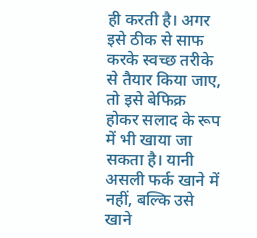ही करती है। अगर इसे ठीक से साफ करके स्वच्छ तरीके से तैयार किया जाए, तो इसे बेफिक्र होकर सलाद के रूप में भी खाया जा सकता है। यानी असली फर्क खाने में नहीं, बल्कि उसे खाने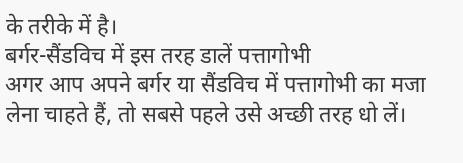के तरीके में है।
बर्गर-सैंडविच में इस तरह डालें पत्तागोभी
अगर आप अपने बर्गर या सैंडविच में पत्तागोभी का मजा लेना चाहते हैं, तो सबसे पहले उसे अच्छी तरह धो लें।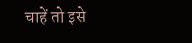चाहें तो इसे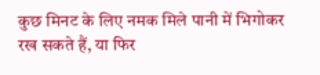कुछ मिनट के लिए नमक मिले पानी में भिगोकर रख सकते हैं, या फिर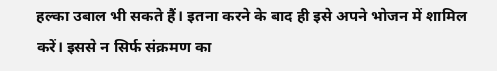हल्का उबाल भी सकते हैं। इतना करने के बाद ही इसे अपने भोजन में शामिल करें। इससे न सिर्फ संक्रमण का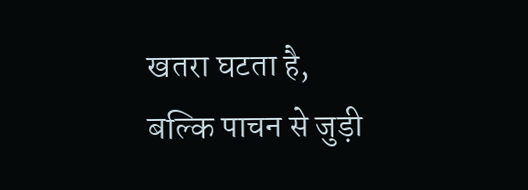खतरा घटता है, बल्कि पाचन से जुड़ी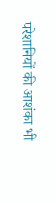परेशानियों की आशंका भी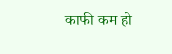काफी कम हो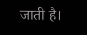जाती है।